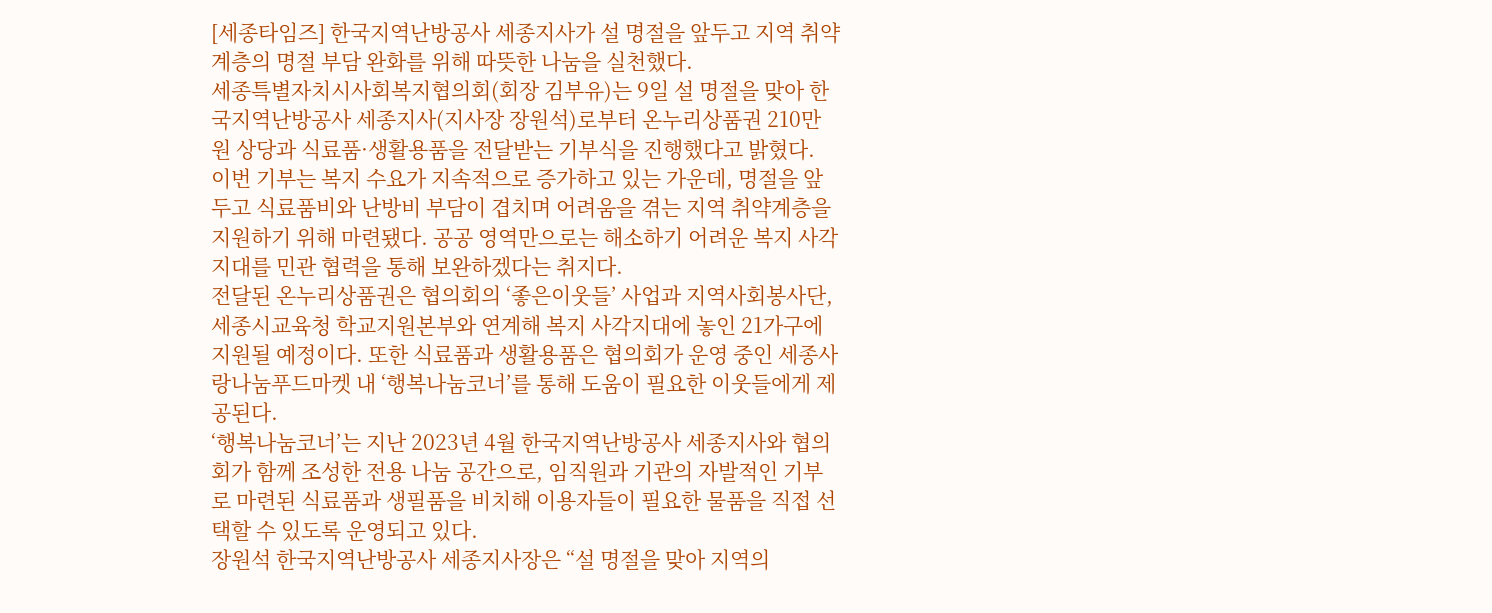[세종타임즈] 한국지역난방공사 세종지사가 설 명절을 앞두고 지역 취약계층의 명절 부담 완화를 위해 따뜻한 나눔을 실천했다.
세종특별자치시사회복지협의회(회장 김부유)는 9일 설 명절을 맞아 한국지역난방공사 세종지사(지사장 장원석)로부터 온누리상품권 210만 원 상당과 식료품·생활용품을 전달받는 기부식을 진행했다고 밝혔다.
이번 기부는 복지 수요가 지속적으로 증가하고 있는 가운데, 명절을 앞두고 식료품비와 난방비 부담이 겹치며 어려움을 겪는 지역 취약계층을 지원하기 위해 마련됐다. 공공 영역만으로는 해소하기 어려운 복지 사각지대를 민관 협력을 통해 보완하겠다는 취지다.
전달된 온누리상품권은 협의회의 ‘좋은이웃들’ 사업과 지역사회봉사단, 세종시교육청 학교지원본부와 연계해 복지 사각지대에 놓인 21가구에 지원될 예정이다. 또한 식료품과 생활용품은 협의회가 운영 중인 세종사랑나눔푸드마켓 내 ‘행복나눔코너’를 통해 도움이 필요한 이웃들에게 제공된다.
‘행복나눔코너’는 지난 2023년 4월 한국지역난방공사 세종지사와 협의회가 함께 조성한 전용 나눔 공간으로, 임직원과 기관의 자발적인 기부로 마련된 식료품과 생필품을 비치해 이용자들이 필요한 물품을 직접 선택할 수 있도록 운영되고 있다.
장원석 한국지역난방공사 세종지사장은 “설 명절을 맞아 지역의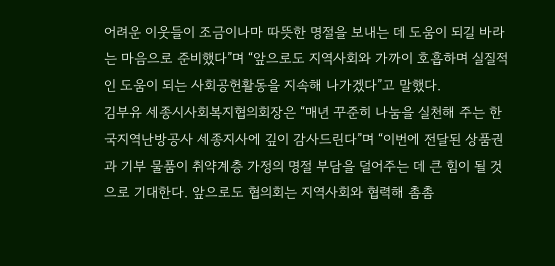어려운 이웃들이 조금이나마 따뜻한 명절을 보내는 데 도움이 되길 바라는 마음으로 준비했다”며 “앞으로도 지역사회와 가까이 호흡하며 실질적인 도움이 되는 사회공헌활동을 지속해 나가겠다”고 말했다.
김부유 세종시사회복지협의회장은 “매년 꾸준히 나눔을 실천해 주는 한국지역난방공사 세종지사에 깊이 감사드린다”며 “이번에 전달된 상품권과 기부 물품이 취약계층 가정의 명절 부담을 덜어주는 데 큰 힘이 될 것으로 기대한다. 앞으로도 협의회는 지역사회와 협력해 촘촘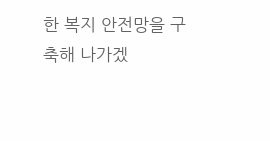한 복지 안전망을 구축해 나가겠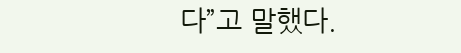다”고 말했다.